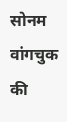सोनम वांगचुक की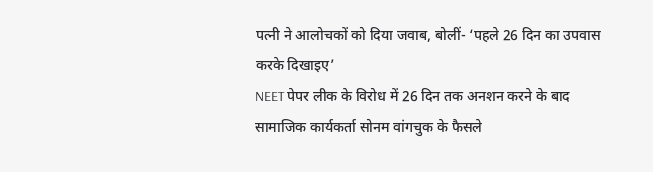पत्नी ने आलोचकों को दिया जवाब, बोलीं- ‘पहले 26 दिन का उपवास करके दिखाइए’
NEET पेपर लीक के विरोध में 26 दिन तक अनशन करने के बाद सामाजिक कार्यकर्ता सोनम वांगचुक के फैसले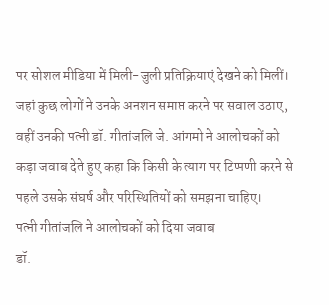पर सोशल मीडिया में मिली-जुली प्रतिक्रियाएं देखने को मिलीं। जहां कुछ लोगों ने उनके अनशन समाप्त करने पर सवाल उठाए, वहीं उनकी पत्नी डॉ. गीतांजलि जे. आंगमो ने आलोचकों को कड़ा जवाब देते हुए कहा कि किसी के त्याग पर टिप्पणी करने से पहले उसके संघर्ष और परिस्थितियों को समझना चाहिए।
पत्नी गीतांजलि ने आलोचकों को दिया जवाब
डॉ.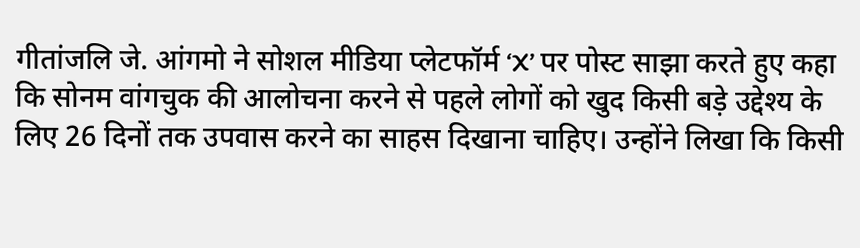गीतांजलि जे. आंगमो ने सोशल मीडिया प्लेटफॉर्म ‘X’ पर पोस्ट साझा करते हुए कहा कि सोनम वांगचुक की आलोचना करने से पहले लोगों को खुद किसी बड़े उद्देश्य के लिए 26 दिनों तक उपवास करने का साहस दिखाना चाहिए। उन्होंने लिखा कि किसी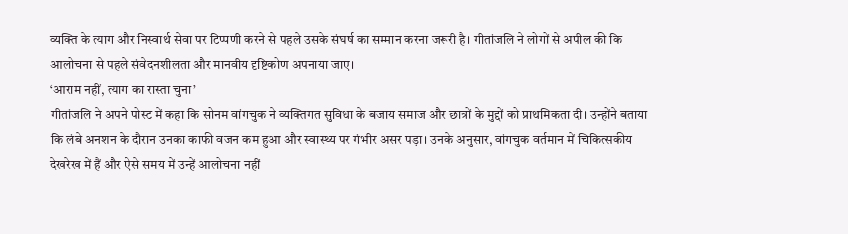व्यक्ति के त्याग और निस्वार्थ सेवा पर टिप्पणी करने से पहले उसके संघर्ष का सम्मान करना जरूरी है। गीतांजलि ने लोगों से अपील की कि आलोचना से पहले संवेदनशीलता और मानवीय दृष्टिकोण अपनाया जाए।
‘आराम नहीं, त्याग का रास्ता चुना’
गीतांजलि ने अपने पोस्ट में कहा कि सोनम वांगचुक ने व्यक्तिगत सुविधा के बजाय समाज और छात्रों के मुद्दों को प्राथमिकता दी। उन्होंने बताया कि लंबे अनशन के दौरान उनका काफी वजन कम हुआ और स्वास्थ्य पर गंभीर असर पड़ा। उनके अनुसार, वांगचुक वर्तमान में चिकित्सकीय देखरेख में हैं और ऐसे समय में उन्हें आलोचना नहीं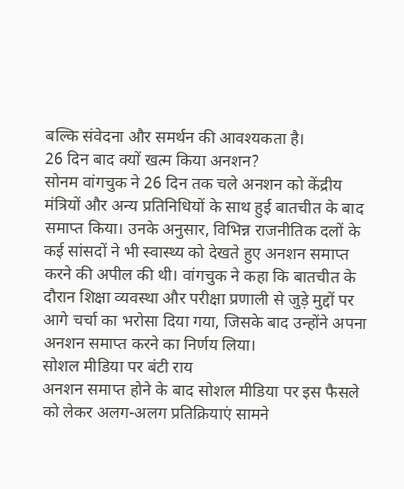बल्कि संवेदना और समर्थन की आवश्यकता है।
26 दिन बाद क्यों खत्म किया अनशन?
सोनम वांगचुक ने 26 दिन तक चले अनशन को केंद्रीय मंत्रियों और अन्य प्रतिनिधियों के साथ हुई बातचीत के बाद समाप्त किया। उनके अनुसार, विभिन्न राजनीतिक दलों के कई सांसदों ने भी स्वास्थ्य को देखते हुए अनशन समाप्त करने की अपील की थी। वांगचुक ने कहा कि बातचीत के दौरान शिक्षा व्यवस्था और परीक्षा प्रणाली से जुड़े मुद्दों पर आगे चर्चा का भरोसा दिया गया, जिसके बाद उन्होंने अपना अनशन समाप्त करने का निर्णय लिया।
सोशल मीडिया पर बंटी राय
अनशन समाप्त होने के बाद सोशल मीडिया पर इस फैसले को लेकर अलग-अलग प्रतिक्रियाएं सामने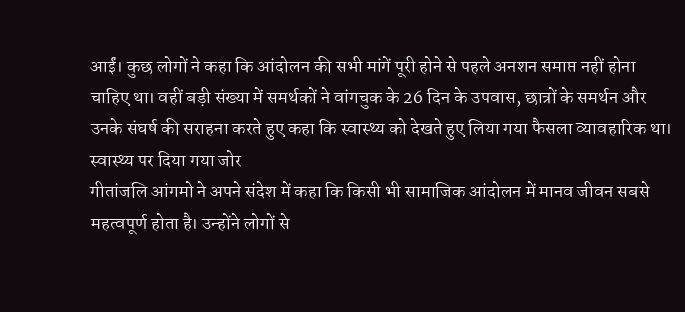आईं। कुछ लोगों ने कहा कि आंदोलन की सभी मांगें पूरी होने से पहले अनशन समाप्त नहीं होना चाहिए था। वहीं बड़ी संख्या में समर्थकों ने वांगचुक के 26 दिन के उपवास, छात्रों के समर्थन और उनके संघर्ष की सराहना करते हुए कहा कि स्वास्थ्य को देखते हुए लिया गया फैसला व्यावहारिक था।
स्वास्थ्य पर दिया गया जोर
गीतांजलि आंगमो ने अपने संदेश में कहा कि किसी भी सामाजिक आंदोलन में मानव जीवन सबसे महत्वपूर्ण होता है। उन्होंने लोगों से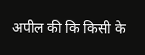अपील की कि किसी के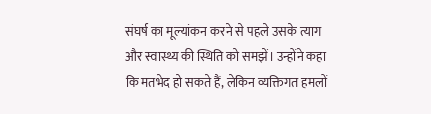संघर्ष का मूल्यांकन करने से पहले उसके त्याग और स्वास्थ्य की स्थिति को समझें। उन्होंने कहा कि मतभेद हो सकते हैं, लेकिन व्यक्तिगत हमलों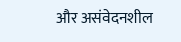और असंवेदनशील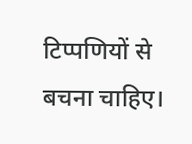टिप्पणियों से बचना चाहिए।